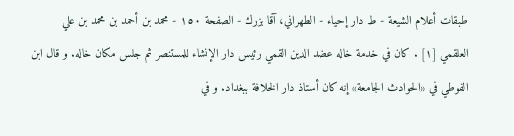طبقات أعلام الشيعة - ط دار إحياء - الطهراني، آقا بزرك - الصفحة ١٥٠ - محمد بن أحمد بن محمد بن علي
العلقمي [١] . كان في خدمة خاله عضد الدين القمي رئيس دار الإنشاء للمستنصر ثم جلس مكان خاله. و قال ابن الفوطي في «الحوادث الجامعة» إنه كان أستاذ دار الخلافة ببغداد. و في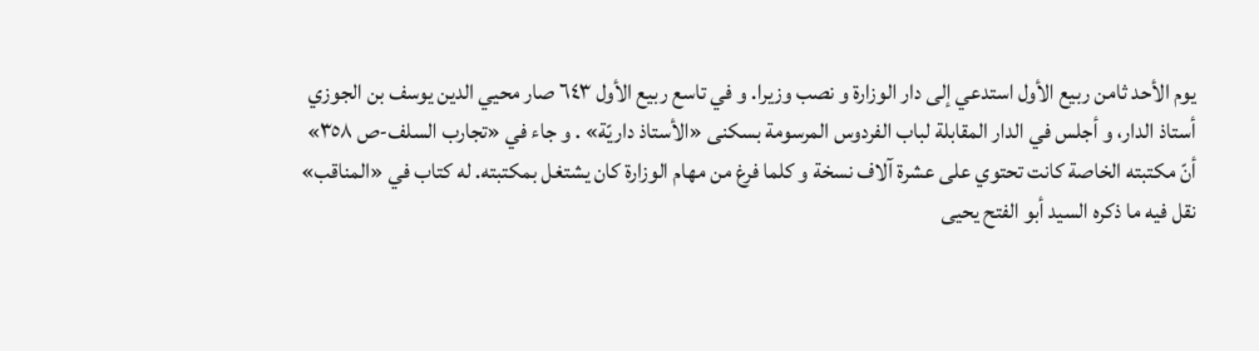يوم الأحد ثامن ربيع الأول استدعي إلى دار الوزارة و نصب وزيرا. و في تاسع ربيع الأول ٦٤٣ صار محيي الدين يوسف بن الجوزي أستاذ الدار، و أجلس في الدار المقابلة لباب الفردوس المرسومة بسكنى «الأستاذ داريّة» . و جاء في «تجارب السلف-ص ٣٥٨» أنّ مكتبته الخاصة كانت تحتوي على عشرة آلاف نسخة و كلما فرغ من مهام الوزارة كان يشتغل بمكتبته. له كتاب في «المناقب» نقل فيه ما ذكره السيد أبو الفتح يحيى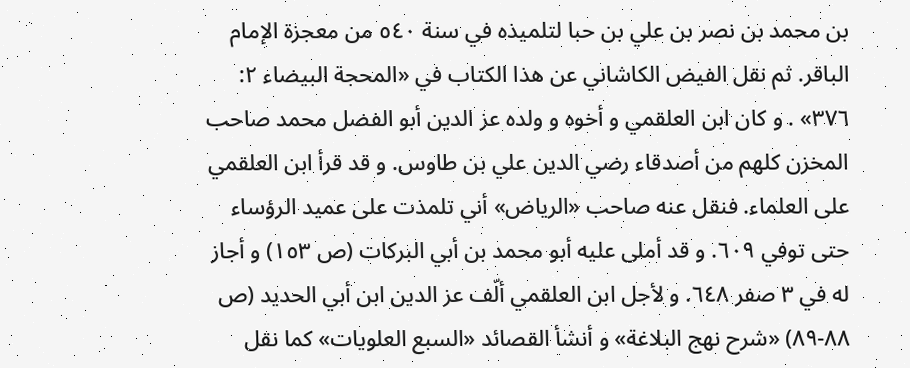بن محمد بن نصر بن علي بن حبا لتلميذه في سنة ٥٤٠ من معجزة الإمام الباقر. ثم نقل الفيض الكاشاني عن هذا الكتاب في «المحجة البيضاء ٢: ٣٧٦» . و كان ابن العلقمي و أخوه و ولده عز الدين أبو الفضل محمد صاحب المخزن كلهم من أصدقاء رضي الدين علي بن طاوس. و قد قرأ ابن العلقمي على العلماء. فنقل عنه صاحب «الرياض» أني تلمذت على عميد الرؤساء حتى توفي ٦٠٩. و قد أملى عليه أبو محمد بن أبي البركات (ص ١٥٣) و أجاز له في ٣ صفر ٦٤٨. و لأجل ابن العلقمي ألّف عز الدين ابن أبي الحديد (ص ٨٨-٨٩) «شرح نهج البلاغة» و أنشأ القصائد «السبع العلويات» كما نقل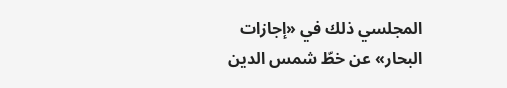المجلسي ذلك في «إجازات البحار» عن خطّ شمس الدين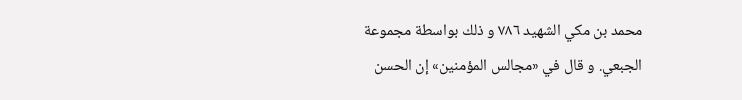محمد بن مكي الشهيد ٧٨٦ و ذلك بواسطة مجموعة الجبعي. و قال في «مجالس المؤمنين» إن الحسن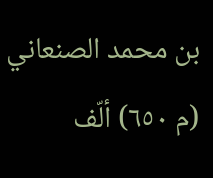بن محمد الصنعاني (م ٦٥٠) ألّف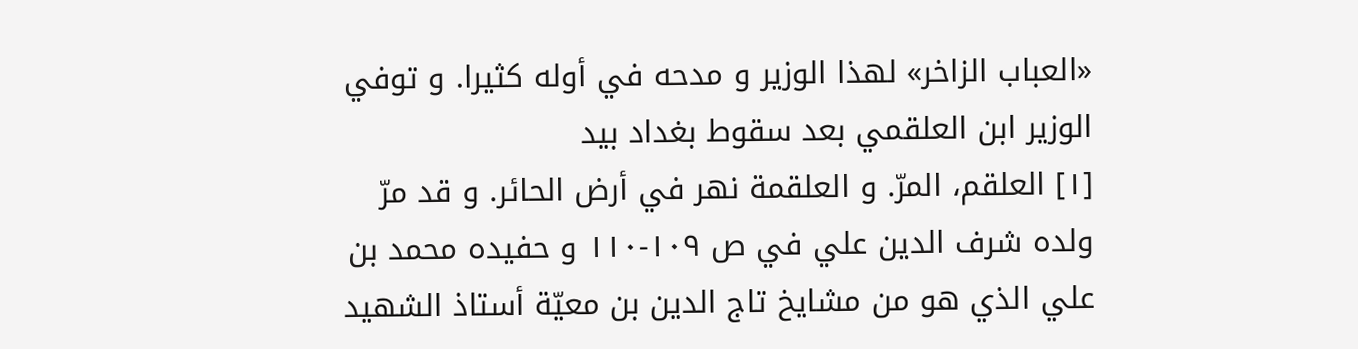«العباب الزاخر» لهذا الوزير و مدحه في أوله كثيرا. و توفي الوزير ابن العلقمي بعد سقوط بغداد بيد
[١] العلقم، المرّ. و العلقمة نهر في أرض الحائر. و قد مرّ ولده شرف الدين علي في ص ١٠٩-١١٠ و حفيده محمد بن علي الذي هو من مشايخ تاج الدين بن معيّة أستاذ الشهيد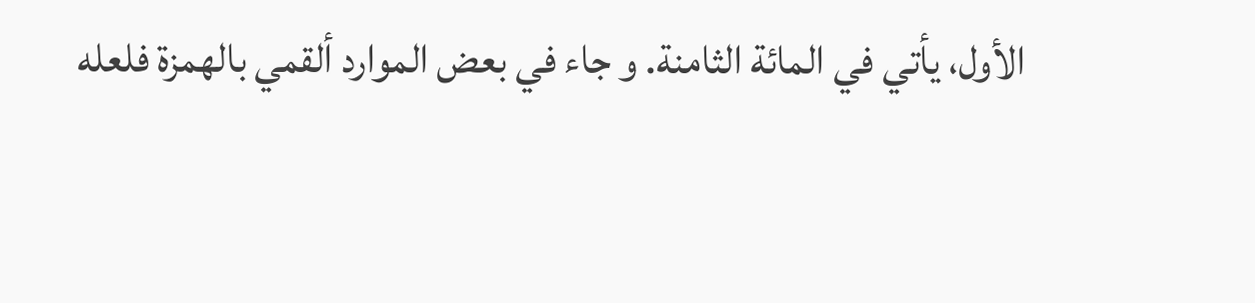الأول، يأتي في المائة الثامنة. و جاء في بعض الموارد ألقمي بالهمزة فلعله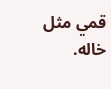قمي مثل خاله.